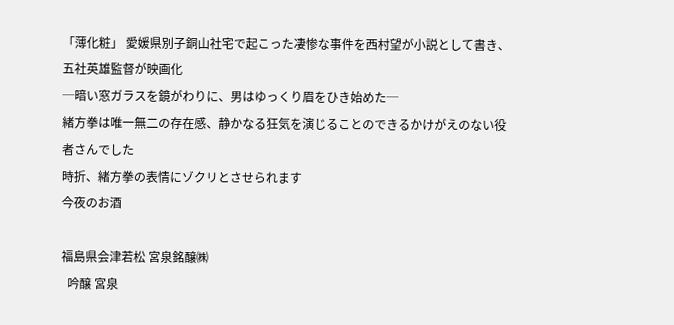「薄化粧」 愛媛県別子銅山社宅で起こった凄惨な事件を西村望が小説として書き、五社英雄監督が映画化
─暗い窓ガラスを鏡がわりに、男はゆっくり眉をひき始めた─
緒方拳は唯一無二の存在感、静かなる狂気を演じることのできるかけがえのない役者さんでした
時折、緒方拳の表情にゾクリとさせられます
今夜のお酒

福島県会津若松 宮泉銘醸㈱
  吟醸 宮泉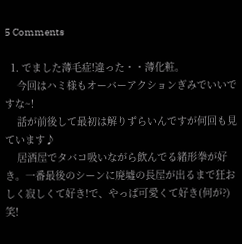5 Comments

  1. でました薄毛症!違った・・薄化粧。
    今回はハミ様もオーバーアクションぎみでいいですな~!
    話が前後して最初は解りずらいんですが何回も見ています♪
    居酒屋でタバコ吸いながら飲んでる緒形拳が好き。一番最後のシーンに廃墟の長屋が出るまで狂おしく寂しくて好き!で、やっぱ可愛くて好き(何が?)笑!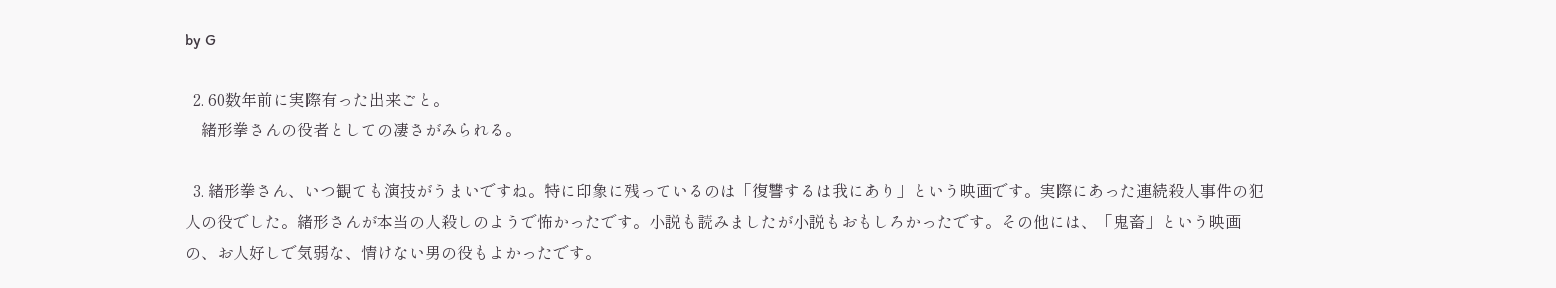by G

  2. 60数年前に実際有った出来ごと。
    緒形拳さんの役者としての凄さがみられる。

  3. 緒形拳さん、いつ観ても演技がうまいですね。特に印象に残っているのは「復讐するは我にあり」という映画です。実際にあった連続殺人事件の犯人の役でした。緒形さんが本当の人殺しのようで怖かったです。小説も読みましたが小説もおもしろかったです。その他には、「鬼畜」という映画の、お人好しで気弱な、情けない男の役もよかったです。